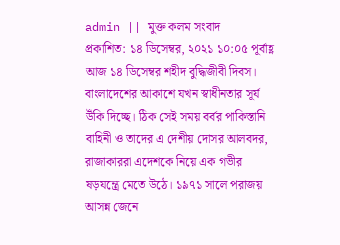admin || মুক্ত কলম সংবাদ
প্রকাশিত: ১৪ ডিসেম্বর, ২০২১ ১০:০৫ পূর্বাহ্ণ
আজ ১৪ ডিসেম্বর শহীদ বুদ্ধিজীবী দিবস। বাংলাদেশের আকাশে যখন স্বাধীনতার সূর্য উঁকি দিচ্ছে। ঠিক সেই সময় বর্বর পাকিস্তানি বাহিনী ও তাদের এ দেশীয় দোসর আলবদর, রাজাকাররা এদেশকে নিয়ে এক গভীর ষড়যন্ত্রে মেতে উঠে। ১৯৭১ সালে পরাজয় আসন্ন জেনে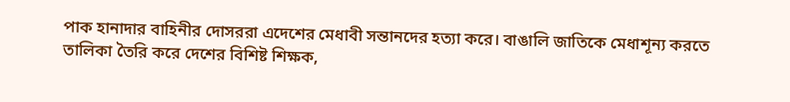পাক হানাদার বাহিনীর দোসররা এদেশের মেধাবী সন্তানদের হত্যা করে। বাঙালি জাতিকে মেধাশূন্য করতে তালিকা তৈরি করে দেশের বিশিষ্ট শিক্ষক,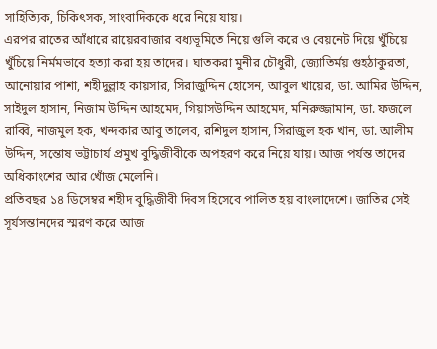সাহিত্যিক, চিকিৎসক, সাংবাদিককে ধরে নিয়ে যায়।
এরপর রাতের আঁধারে রায়েরবাজার বধ্যভূমিতে নিয়ে গুলি করে ও বেয়নেট দিয়ে খুঁচিয়ে খুঁচিয়ে নির্মমভাবে হত্যা করা হয় তাদের। ঘাতকরা মুনীর চৌধুরী, জ্যোতির্ময় গুহঠাকুরতা, আনোয়ার পাশা, শহীদুল্লাহ কায়সার, সিরাজুদ্দিন হোসেন, আবুল খায়ের, ডা. আমির উদ্দিন, সাইদুল হাসান, নিজাম উদ্দিন আহমেদ, গিয়াসউদ্দিন আহমেদ, মনিরুজ্জামান, ডা. ফজলে রাব্বি, নাজমুল হক, খন্দকার আবু তালেব, রশিদুল হাসান, সিরাজুল হক খান, ডা. আলীম উদ্দিন, সন্তোষ ভট্টাচার্য প্রমুখ বুদ্ধিজীবীকে অপহরণ করে নিয়ে যায়। আজ পর্যন্ত তাদের অধিকাংশের আর খোঁজ মেলেনি।
প্রতিবছর ১৪ ডিসেম্বর শহীদ বুদ্ধিজীবী দিবস হিসেবে পালিত হয় বাংলাদেশে। জাতির সেই সূর্যসন্তানদের স্মরণ করে আজ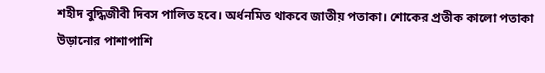শহীদ বুদ্ধিজীবী দিবস পালিত হবে। অর্ধনমিত থাকবে জাতীয় পতাকা। শোকের প্রতীক কালো পতাকা উড়ানোর পাশাপাশি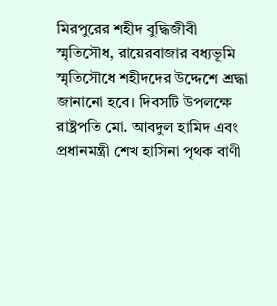মিরপুরের শহীদ বুদ্ধিজীবী স্মৃতিসৌধ, রায়েরবাজার বধ্যভূমি স্মৃতিসৌধে শহীদদের উদ্দেশে শ্রদ্ধা জানানো হবে। দিবসটি উপলক্ষে রাষ্ট্রপতি মো. আবদুল হামিদ এবং প্রধানমন্ত্রী শেখ হাসিনা পৃথক বাণী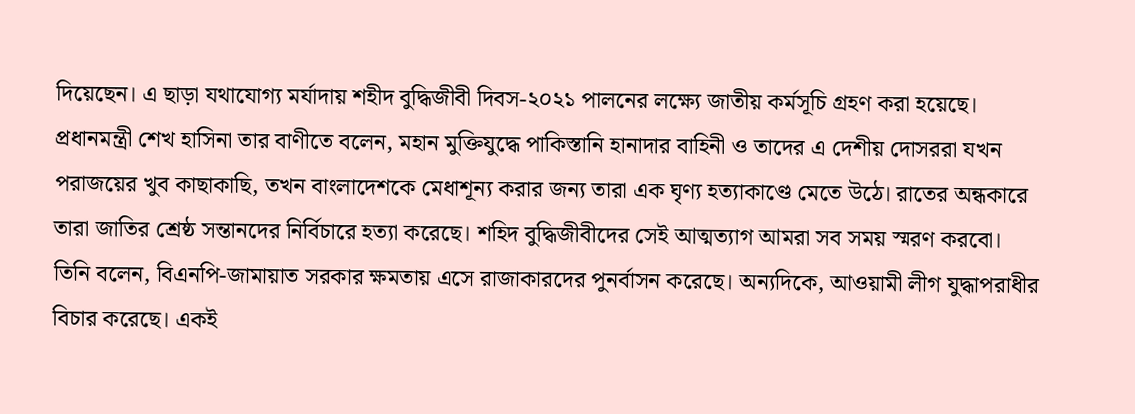দিয়েছেন। এ ছাড়া যথাযোগ্য মর্যাদায় শহীদ বুদ্ধিজীবী দিবস-২০২১ পালনের লক্ষ্যে জাতীয় কর্মসূচি গ্রহণ করা হয়েছে।
প্রধানমন্ত্রী শেখ হাসিনা তার বাণীতে বলেন, মহান মুক্তিযুদ্ধে পাকিস্তানি হানাদার বাহিনী ও তাদের এ দেশীয় দোসররা যখন পরাজয়ের খুব কাছাকাছি, তখন বাংলাদেশকে মেধাশূন্য করার জন্য তারা এক ঘৃণ্য হত্যাকাণ্ডে মেতে উঠে। রাতের অন্ধকারে তারা জাতির শ্রেষ্ঠ সন্তানদের নির্বিচারে হত্যা করেছে। শহিদ বুদ্ধিজীবীদের সেই আত্মত্যাগ আমরা সব সময় স্মরণ করবো।
তিনি বলেন, বিএনপি-জামায়াত সরকার ক্ষমতায় এসে রাজাকারদের পুনর্বাসন করেছে। অন্যদিকে, আওয়ামী লীগ যুদ্ধাপরাধীর বিচার করেছে। একই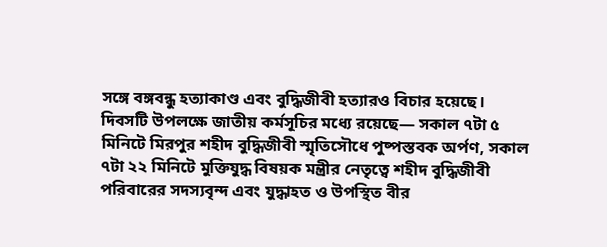সঙ্গে বঙ্গবন্ধু হত্যাকাণ্ড এবং বুদ্ধিজীবী হত্যারও বিচার হয়েছে।
দিবসটি উপলক্ষে জাতীয় কর্মসূচির মধ্যে রয়েছে— সকাল ৭টা ৫ মিনিটে মিরপুর শহীদ বুদ্ধিজীবী স্মৃতিসৌধে পুষ্পস্তবক অর্পণ, সকাল ৭টা ২২ মিনিটে মুক্তিযুদ্ধ বিষয়ক মন্ত্রীর নেতৃত্বে শহীদ বুদ্ধিজীবী পরিবারের সদস্যবৃন্দ এবং যুদ্ধাহত ও উপস্থিত বীর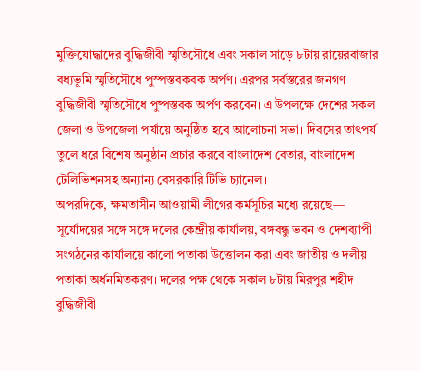মুক্তিযোদ্ধাদের বুদ্ধিজীবী স্মৃতিসৌধে এবং সকাল সাড়ে ৮টায় রায়েরবাজার বধ্যভূমি স্মৃতিসৌধে পুস্পস্তবকবক অর্পণ। এরপর সর্বস্তরের জনগণ বুদ্ধিজীবী স্মৃতিসৌধে পুষ্পস্তবক অর্পণ করবেন। এ উপলক্ষে দেশের সকল জেলা ও উপজেলা পর্যায়ে অনুষ্ঠিত হবে আলোচনা সভা। দিবসের তাৎপর্য তুলে ধরে বিশেষ অনুষ্ঠান প্রচার করবে বাংলাদেশ বেতার, বাংলাদেশ টেলিভিশনসহ অন্যান্য বেসরকারি টিভি চ্যানেল।
অপরদিকে, ক্ষমতাসীন আওয়ামী লীগের কর্মসূচির মধ্যে রয়েছে— সূর্যোদয়ের সঙ্গে সঙ্গে দলের কেন্দ্রীয় কার্যালয়, বঙ্গবন্ধু ভবন ও দেশব্যাপী সংগঠনের কার্যালয়ে কালো পতাকা উত্তোলন করা এবং জাতীয় ও দলীয় পতাকা অর্ধনমিতকরণ। দলের পক্ষ থেকে সকাল ৮টায় মিরপুর শহীদ বুদ্ধিজীবী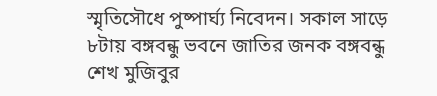স্মৃতিসৌধে পুষ্পার্ঘ্য নিবেদন। সকাল সাড়ে ৮টায় বঙ্গবন্ধু ভবনে জাতির জনক বঙ্গবন্ধু শেখ মুজিবুর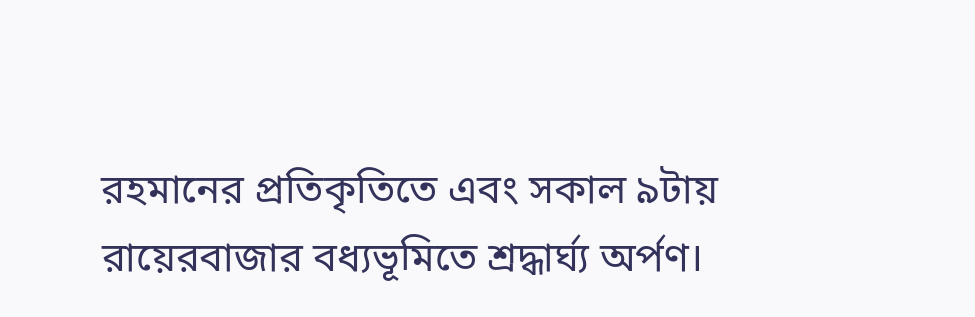রহমানের প্রতিকৃতিতে এবং সকাল ৯টায় রায়েরবাজার বধ্যভূমিতে শ্রদ্ধার্ঘ্য অর্পণ।